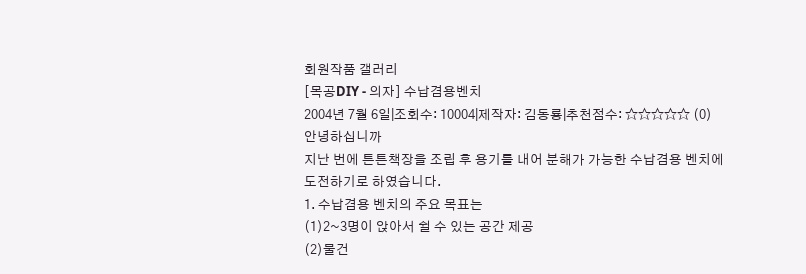회원작품 갤러리
[목공DIY - 의자] 수납겸용벤치
2004년 7월 6일|조회수: 10004|제작자: 김동룡|추천점수: ☆☆☆☆☆ (0)
안녕하십니까
지난 번에 튼튼책장을 조립 후 용기를 내어 분해가 가능한 수납겸용 벤치에
도전하기로 하였습니다.
1. 수납겸용 벤치의 주요 목표는
(1)2~3명이 앉아서 쉴 수 있는 공간 제공
(2)물건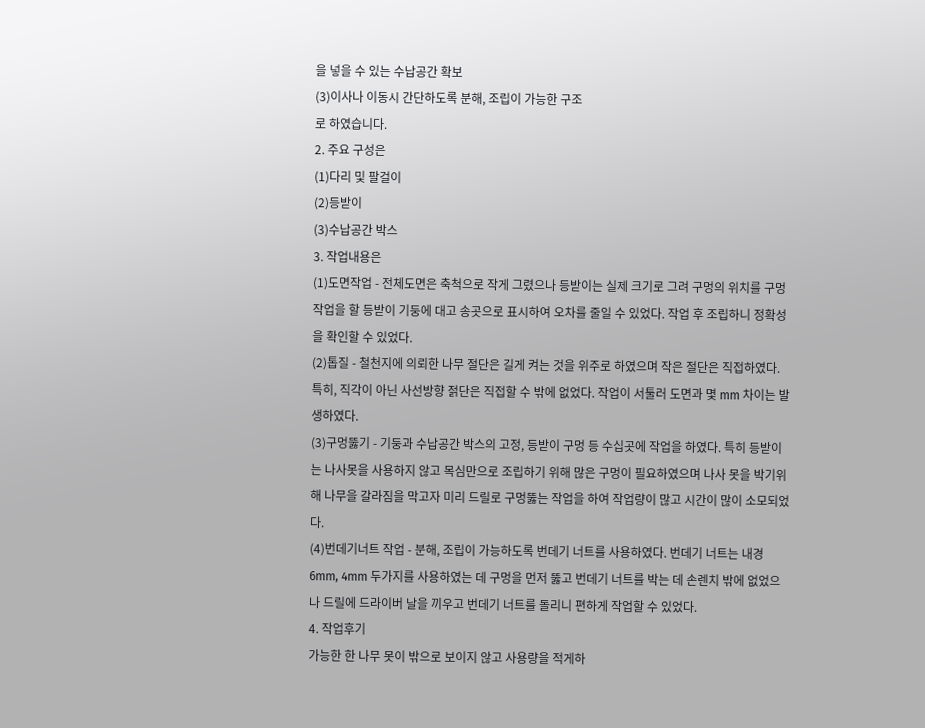을 넣을 수 있는 수납공간 확보
(3)이사나 이동시 간단하도록 분해, 조립이 가능한 구조
로 하였습니다.
2. 주요 구성은
(1)다리 및 팔걸이
(2)등받이
(3)수납공간 박스
3. 작업내용은
(1)도면작업 - 전체도면은 축척으로 작게 그렸으나 등받이는 실제 크기로 그려 구멍의 위치를 구멍작업을 할 등받이 기둥에 대고 송곳으로 표시하여 오차를 줄일 수 있었다. 작업 후 조립하니 정확성을 확인할 수 있었다.
(2)톱질 - 철천지에 의뢰한 나무 절단은 길게 켜는 것을 위주로 하였으며 작은 절단은 직접하였다. 특히, 직각이 아닌 사선방향 젉단은 직접할 수 밖에 없었다. 작업이 서툴러 도면과 몇 mm 차이는 발생하였다.
(3)구멍뚫기 - 기둥과 수납공간 박스의 고정, 등받이 구멍 등 수십곳에 작업을 하였다. 특히 등받이는 나사못을 사용하지 않고 목심만으로 조립하기 위해 많은 구멍이 필요하였으며 나사 못을 박기위해 나무을 갈라짐을 막고자 미리 드릴로 구멍뚫는 작업을 하여 작업량이 많고 시간이 많이 소모되었다.
(4)번데기너트 작업 - 분해, 조립이 가능하도록 번데기 너트를 사용하였다. 번데기 너트는 내경 6mm, 4mm 두가지를 사용하였는 데 구멍을 먼저 뚫고 번데기 너트를 박는 데 손렌치 밖에 없었으나 드릴에 드라이버 날을 끼우고 번데기 너트를 돌리니 편하게 작업할 수 있었다.
4. 작업후기
가능한 한 나무 못이 밖으로 보이지 않고 사용량을 적게하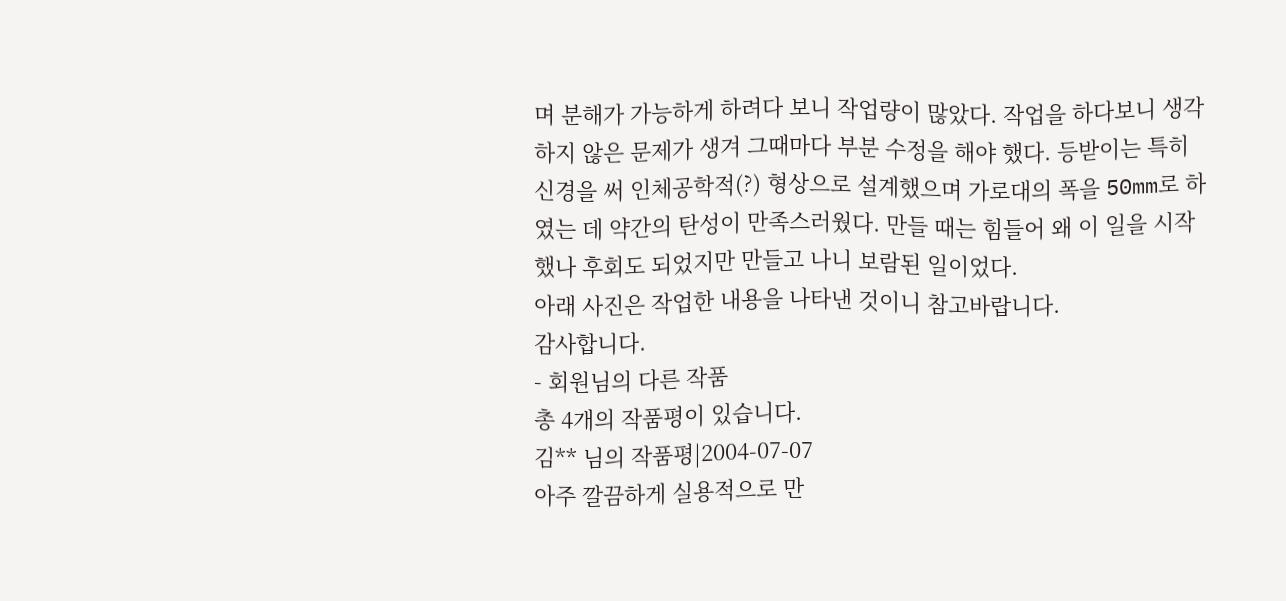며 분해가 가능하게 하려다 보니 작업량이 많았다. 작업을 하다보니 생각하지 않은 문제가 생겨 그때마다 부분 수정을 해야 했다. 등받이는 특히 신경을 써 인체공학적(?) 형상으로 설계했으며 가로대의 폭을 50mm로 하였는 데 약간의 탄성이 만족스러웠다. 만들 때는 힘들어 왜 이 일을 시작했나 후회도 되었지만 만들고 나니 보람된 일이었다.
아래 사진은 작업한 내용을 나타낸 것이니 참고바랍니다.
감사합니다.
- 회원님의 다른 작품
총 4개의 작품평이 있습니다.
김** 님의 작품평|2004-07-07
아주 깔끔하게 실용적으로 만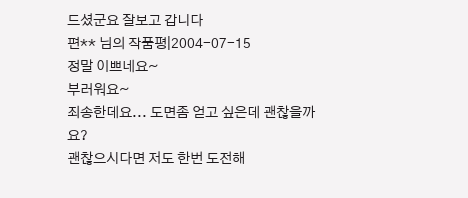드셨군요 잘보고 갑니다
편** 님의 작품평|2004-07-15
정말 이쁘네요~
부러워요~
죄송한데요... 도면좀 얻고 싶은데 괜찮을까요?
괜찮으시다면 저도 한번 도전해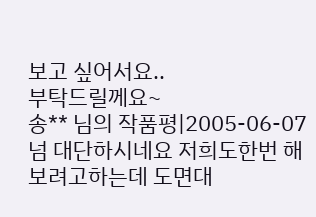보고 싶어서요..
부탁드릴께요~
송** 님의 작품평|2005-06-07
넘 대단하시네요 저희도한번 해보려고하는데 도면대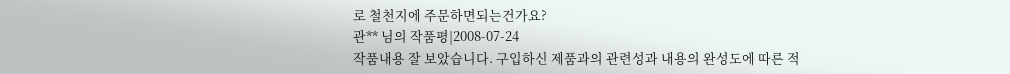로 철천지에 주문하면되는건가요?
관** 님의 작품평|2008-07-24
작품내용 잘 보았습니다. 구입하신 제품과의 관련성과 내용의 완성도에 따른 적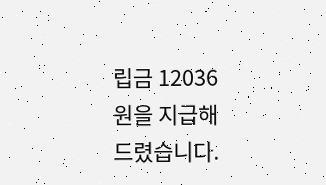립금 12036 원을 지급해 드렸습니다.